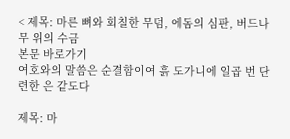< 제목: 마른 뼈와 회칠한 무덤, 에돔의 심판, 버드나무 위의 수금
본문 바로가기
여호와의 말씀은 순결함이여 흙 도가니에 일곱 번 단련한 은 같도다

제목: 마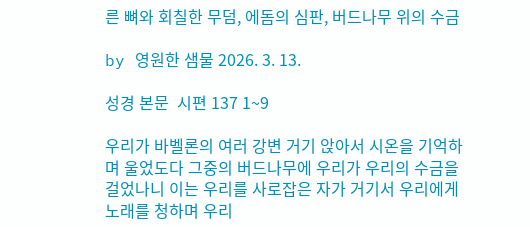른 뼈와 회칠한 무덤, 에돔의 심판, 버드나무 위의 수금

by 영원한 샘물 2026. 3. 13.

성경 본문  시편 137 1~9

우리가 바벨론의 여러 강변 거기 앉아서 시온을 기억하며 울었도다 그중의 버드나무에 우리가 우리의 수금을 걸었나니 이는 우리를 사로잡은 자가 거기서 우리에게 노래를 청하며 우리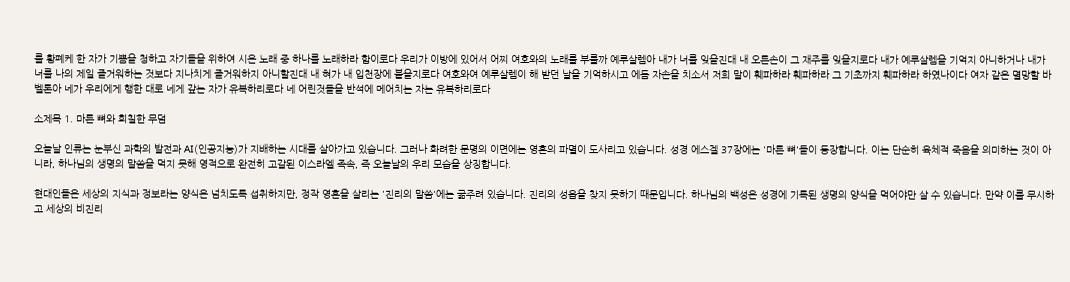를 황폐케 한 자가 기쁨을 청하고 자기들을 위하여 시온 노래 중 하나를 노래하라 함이로다 우리가 이방에 있어서 어찌 여호와의 노래를 부를까 예루살렘아 내가 너를 잊을진대 내 오른손이 그 재주를 잊을지로다 내가 예루살렘을 기억지 아니하거나 내가 너를 나의 제일 즐거워하는 것보다 지나치게 즐거워하지 아니할진대 내 혀가 내 입천장에 붙을지로다 여호와여 예루살렘이 해 받던 날을 기억하시고 에돔 자손을 치소서 저희 말이 훼파하라 훼파하라 그 기초까지 훼파하라 하였나이다 여자 같은 멸망할 바벨론아 네가 우리에게 행한 대로 네게 갚는 자가 유복하리로다 네 어린것들을 반석에 메어치는 자는 유복하리로다

소제목 1. 마른 뼈와 회칠한 무덤

오늘날 인류는 눈부신 과학의 발전과 AI(인공지능)가 지배하는 시대를 살아가고 있습니다. 그러나 화려한 문명의 이면에는 영혼의 파멸이 도사리고 있습니다. 성경 에스겔 37장에는 '마른 뼈'들이 등장합니다. 이는 단순히 육체적 죽음을 의미하는 것이 아니라, 하나님의 생명의 말씀을 먹지 못해 영적으로 완전히 고갈된 이스라엘 족속, 즉 오늘날의 우리 모습을 상징합니다.

현대인들은 세상의 지식과 정보라는 양식은 넘치도록 섭취하지만, 정작 영혼을 살리는 '진리의 말씀'에는 굶주려 있습니다. 진리의 성읍을 찾지 못하기 때문입니다. 하나님의 백성은 성경에 기록된 생명의 양식을 먹어야만 살 수 있습니다. 만약 이를 무시하고 세상의 비진리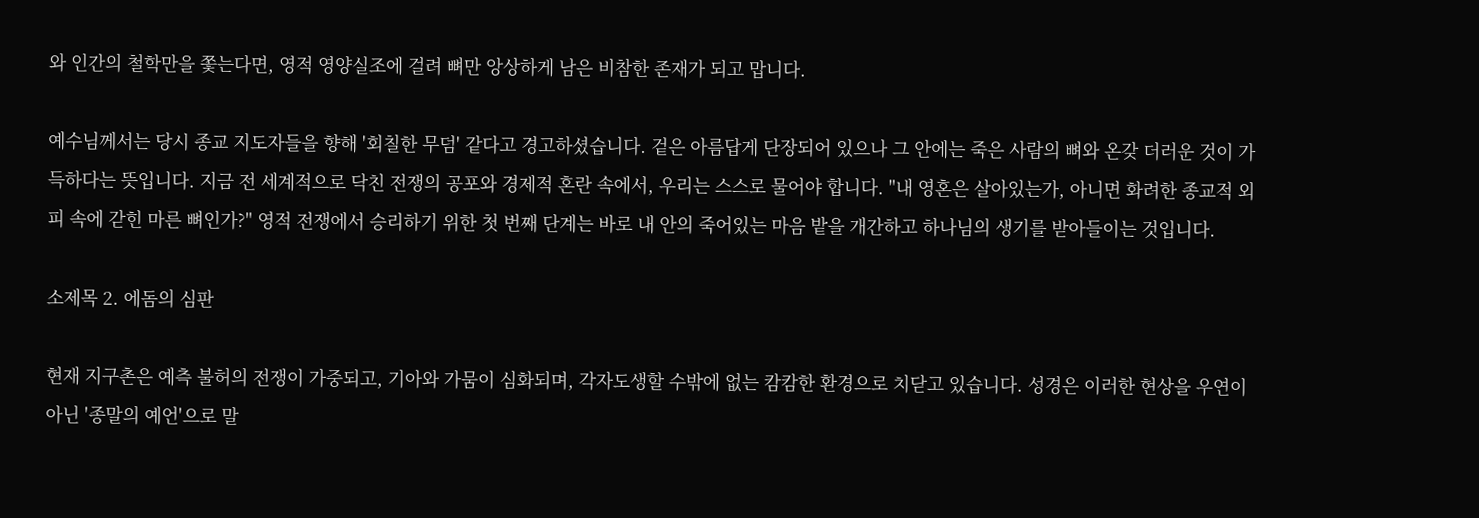와 인간의 철학만을 쫓는다면, 영적 영양실조에 걸려 뼈만 앙상하게 남은 비참한 존재가 되고 맙니다.

예수님께서는 당시 종교 지도자들을 향해 '회칠한 무덤' 같다고 경고하셨습니다. 겉은 아름답게 단장되어 있으나 그 안에는 죽은 사람의 뼈와 온갖 더러운 것이 가득하다는 뜻입니다. 지금 전 세계적으로 닥친 전쟁의 공포와 경제적 혼란 속에서, 우리는 스스로 물어야 합니다. "내 영혼은 살아있는가, 아니면 화려한 종교적 외피 속에 갇힌 마른 뼈인가?" 영적 전쟁에서 승리하기 위한 첫 번째 단계는 바로 내 안의 죽어있는 마음 밭을 개간하고 하나님의 생기를 받아들이는 것입니다.

소제목 2. 에돔의 심판

현재 지구촌은 예측 불허의 전쟁이 가중되고, 기아와 가뭄이 심화되며, 각자도생할 수밖에 없는 캄캄한 환경으로 치닫고 있습니다. 성경은 이러한 현상을 우연이 아닌 '종말의 예언'으로 말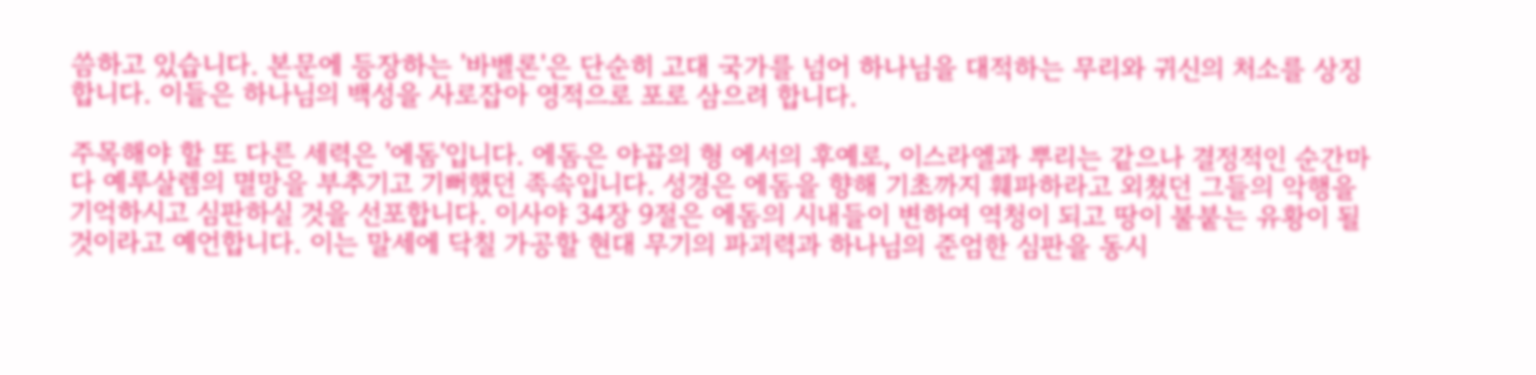씀하고 있습니다. 본문에 등장하는 '바벨론'은 단순히 고대 국가를 넘어 하나님을 대적하는 무리와 귀신의 처소를 상징합니다. 이들은 하나님의 백성을 사로잡아 영적으로 포로 삼으려 합니다.

주목해야 할 또 다른 세력은 '에돔'입니다. 에돔은 야곱의 형 에서의 후예로, 이스라엘과 뿌리는 같으나 결정적인 순간마다 예루살렘의 멸망을 부추기고 기뻐했던 족속입니다. 성경은 에돔을 향해 기초까지 훼파하라고 외쳤던 그들의 악행을 기억하시고 심판하실 것을 선포합니다. 이사야 34장 9절은 에돔의 시내들이 변하여 역청이 되고 땅이 불붙는 유황이 될 것이라고 예언합니다. 이는 말세에 닥칠 가공할 현대 무기의 파괴력과 하나님의 준엄한 심판을 동시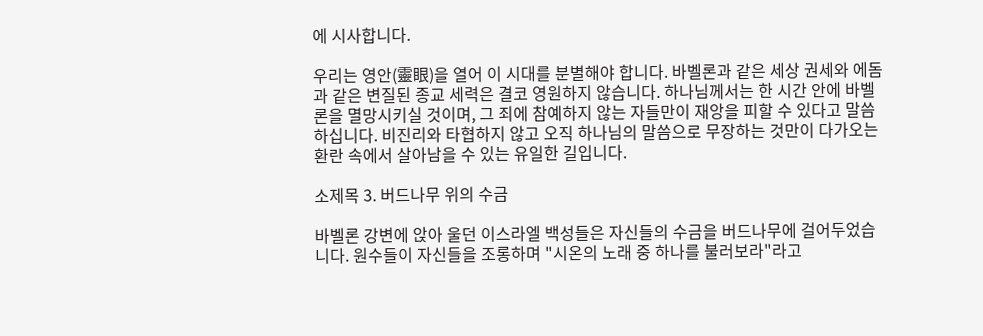에 시사합니다.

우리는 영안(靈眼)을 열어 이 시대를 분별해야 합니다. 바벨론과 같은 세상 권세와 에돔과 같은 변질된 종교 세력은 결코 영원하지 않습니다. 하나님께서는 한 시간 안에 바벨론을 멸망시키실 것이며, 그 죄에 참예하지 않는 자들만이 재앙을 피할 수 있다고 말씀하십니다. 비진리와 타협하지 않고 오직 하나님의 말씀으로 무장하는 것만이 다가오는 환란 속에서 살아남을 수 있는 유일한 길입니다.

소제목 3. 버드나무 위의 수금

바벨론 강변에 앉아 울던 이스라엘 백성들은 자신들의 수금을 버드나무에 걸어두었습니다. 원수들이 자신들을 조롱하며 "시온의 노래 중 하나를 불러보라"라고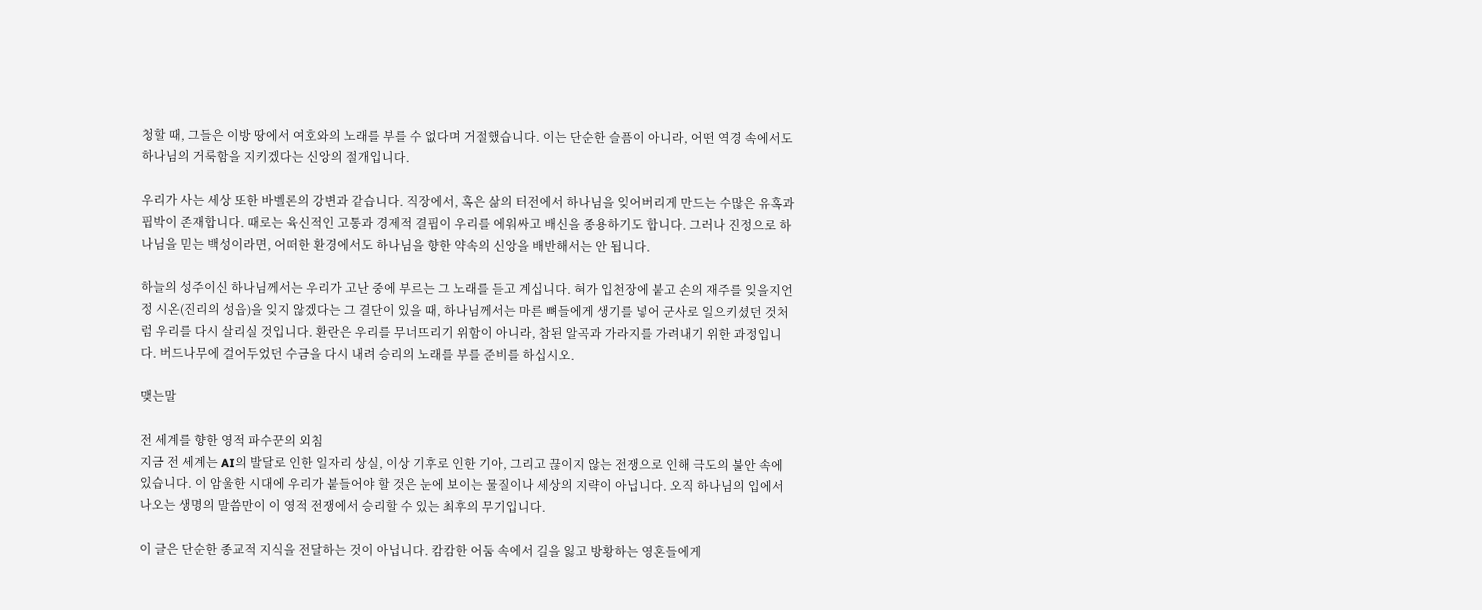청할 때, 그들은 이방 땅에서 여호와의 노래를 부를 수 없다며 거절했습니다. 이는 단순한 슬픔이 아니라, 어떤 역경 속에서도 하나님의 거룩함을 지키겠다는 신앙의 절개입니다.

우리가 사는 세상 또한 바벨론의 강변과 같습니다. 직장에서, 혹은 삶의 터전에서 하나님을 잊어버리게 만드는 수많은 유혹과 핍박이 존재합니다. 때로는 육신적인 고통과 경제적 결핍이 우리를 에워싸고 배신을 종용하기도 합니다. 그러나 진정으로 하나님을 믿는 백성이라면, 어떠한 환경에서도 하나님을 향한 약속의 신앙을 배반해서는 안 됩니다.

하늘의 성주이신 하나님께서는 우리가 고난 중에 부르는 그 노래를 듣고 계십니다. 혀가 입천장에 붙고 손의 재주를 잊을지언정 시온(진리의 성읍)을 잊지 않겠다는 그 결단이 있을 때, 하나님께서는 마른 뼈들에게 생기를 넣어 군사로 일으키셨던 것처럼 우리를 다시 살리실 것입니다. 환란은 우리를 무너뜨리기 위함이 아니라, 참된 알곡과 가라지를 가려내기 위한 과정입니다. 버드나무에 걸어두었던 수금을 다시 내려 승리의 노래를 부를 준비를 하십시오.

맺는말

전 세계를 향한 영적 파수꾼의 외침
지금 전 세계는 AI의 발달로 인한 일자리 상실, 이상 기후로 인한 기아, 그리고 끊이지 않는 전쟁으로 인해 극도의 불안 속에 있습니다. 이 암울한 시대에 우리가 붙들어야 할 것은 눈에 보이는 물질이나 세상의 지략이 아닙니다. 오직 하나님의 입에서 나오는 생명의 말씀만이 이 영적 전쟁에서 승리할 수 있는 최후의 무기입니다.

이 글은 단순한 종교적 지식을 전달하는 것이 아닙니다. 캄캄한 어둠 속에서 길을 잃고 방황하는 영혼들에게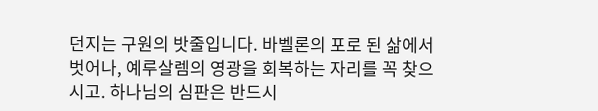던지는 구원의 밧줄입니다. 바벨론의 포로 된 삶에서 벗어나, 예루살렘의 영광을 회복하는 자리를 꼭 찾으시고. 하나님의 심판은 반드시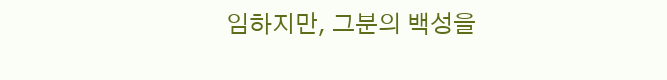임하지만, 그분의 백성을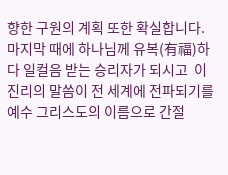향한 구원의 계획 또한 확실합니다.  마지막 때에 하나님께 유복(有福)하다 일컬음 받는 승리자가 되시고  이 진리의 말씀이 전 세계에 전파되기를 예수 그리스도의 이름으로 간절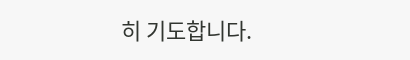히 기도합니다.